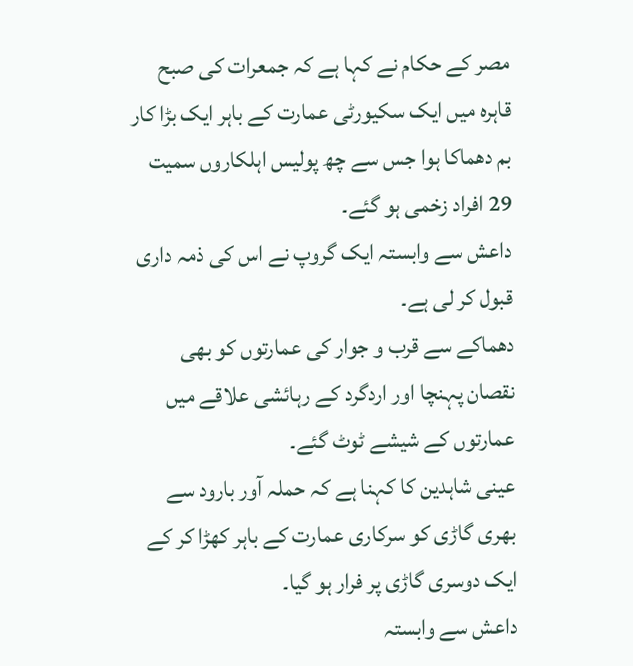مصر کے حکام نے کہا ہے کہ جمعرات کی صبح قاہرہ میں ایک سکیورٹی عمارت کے باہر ایک بڑا کار بم دھماکا ہوا جس سے چھ پولیس اہلکاروں سمیت 29 افراد زخمی ہو گئے۔
داعش سے وابستہ ایک گروپ نے اس کی ذمہ داری قبول کر لی ہے۔
دھماکے سے قرب و جوار کی عمارتوں کو بھی نقصان پہنچا اور اردگرد کے رہائشی علاقے میں عمارتوں کے شیشے ٹوٹ گئے۔
عینی شاہدین کا کہنا ہے کہ حملہ آور بارود سے بھری گاڑی کو سرکاری عمارت کے باہر کھڑا کر کے ایک دوسری گاڑی پر فرار ہو گیا۔
داعش سے وابستہ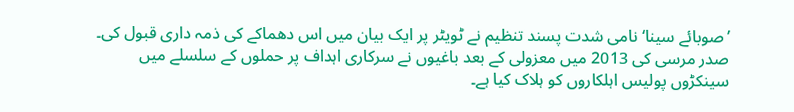’صوبائے سینا‘ نامی شدت پسند تنظیم نے ٹویٹر پر ایک بیان میں اس دھماکے کی ذمہ داری قبول کی۔
صدر مرسی کی 2013 میں معزولی کے بعد باغیوں نے سرکاری اہداف پر حملوں کے سلسلے میں سینکڑوں پولیس اہلکاروں کو ہلاک کیا ہے۔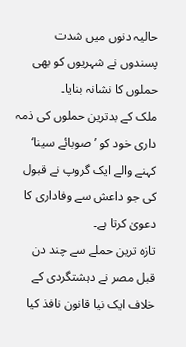حالیہ دنوں میں شدت پسندوں نے شہریوں کو بھی حملوں کا نشانہ بنایا۔
ملک کے بدترین حملوں کی ذمہ داری خود کو ’صوبائے سینا‘ کہنے والے ایک گروپ نے قبول کی جو داعش سے وفاداری کا دعویٰ کرتا ہے۔
تازہ ترین حملے سے چند دن قبل مصر نے دہشتگردی کے خلاف ایک نیا قانون نافذ کیا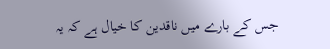جس کے بارے میں ناقدین کا خیال ہے کہ یہ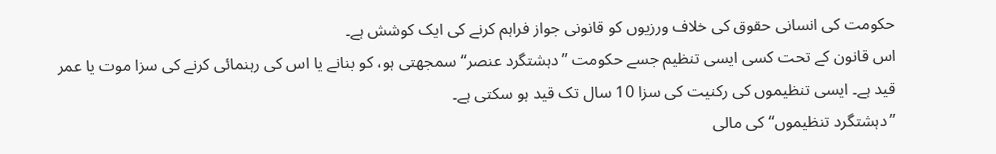حکومت کی انسانی حقوق کی خلاف ورزیوں کو قانونی جواز فراہم کرنے کی ایک کوشش ہے۔
اس قانون کے تحت کسی ایسی تنظیم جسے حکومت ’’دہشتگرد عنصر‘‘ سمجھتی ہو، کو بنانے یا اس کی رہنمائی کرنے کی سزا موت یا عمر قید ہے۔ ایسی تنظیموں کی رکنیت کی سزا 10 سال تک قید ہو سکتی ہے۔
’’دہشتگرد تنظیموں‘‘ کی مالی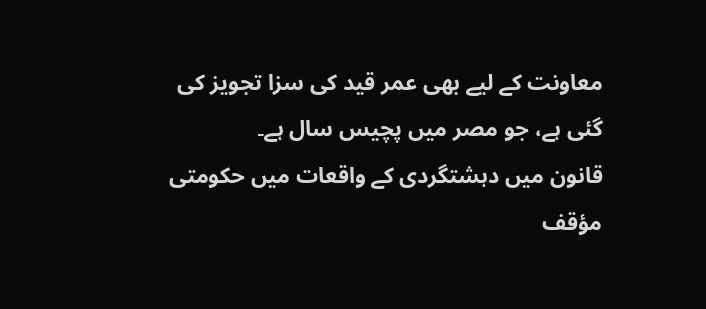معاونت کے لیے بھی عمر قید کی سزا تجویز کی گئی ہے، جو مصر میں پچیس سال ہے۔
قانون میں دہشتگردی کے واقعات میں حکومتی مؤقف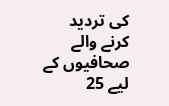کی تردید کرنے والے صحافیوں کے لیے 25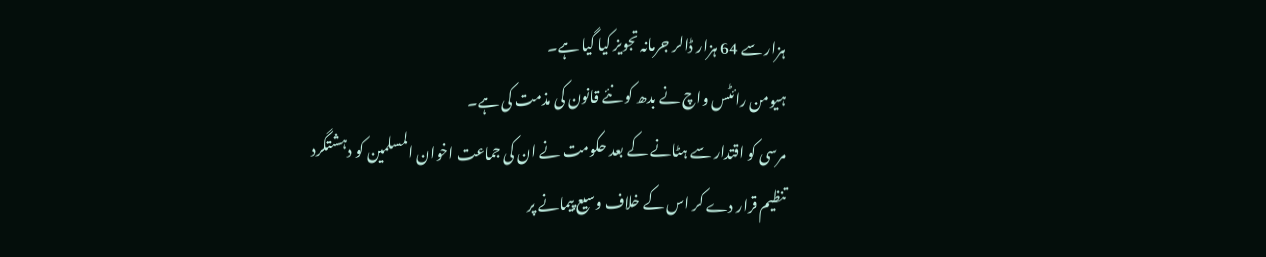ہزار سے 64 ہزار ڈالر جرمانہ تجویز کیا گیا ہے۔
ہیومن رائٹس واچ نے بدھ کو نئے قانون کی مذمت کی ہے۔
مرسی کو اقتدار سے ہٹانے کے بعد حکومت نے ان کی جماعت اخوان المسلمین کو دہشتگرد تنظیم قرار دے کر اس کے خلاف وسیع پیمانے پر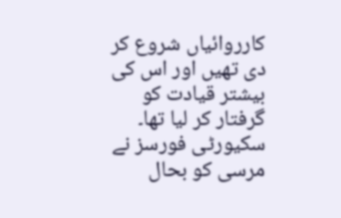کارروائیاں شروع کر دی تھیں اور اس کی بیشتر قیادت کو گرفتار کر لیا تھا۔
سکیورٹی فورسز نے مرسی کو بحال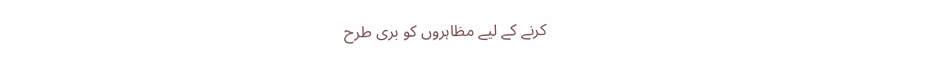کرنے کے لیے مظاہروں کو بری طرح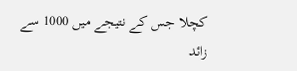کچلا جس کے نتیجے میں 1000 سے زائد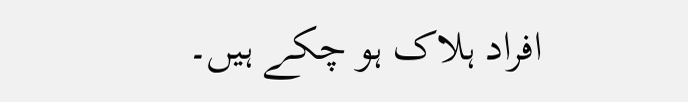افراد ہلاک ہو چکے ہیں۔